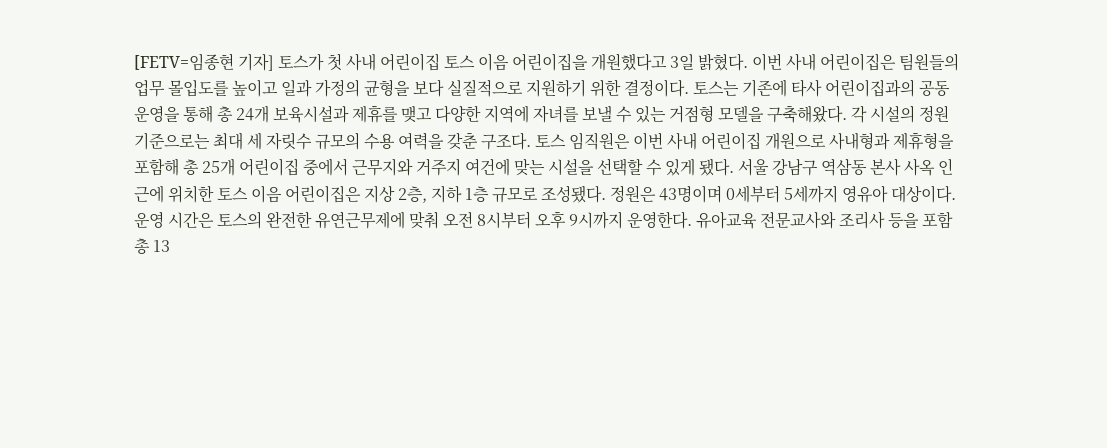[FETV=임종현 기자] 토스가 첫 사내 어린이집 토스 이음 어린이집을 개원했다고 3일 밝혔다. 이번 사내 어린이집은 팀원들의 업무 몰입도를 높이고 일과 가정의 균형을 보다 실질적으로 지원하기 위한 결정이다. 토스는 기존에 타사 어린이집과의 공동 운영을 통해 총 24개 보육시설과 제휴를 맺고 다양한 지역에 자녀를 보낼 수 있는 거점형 모델을 구축해왔다. 각 시설의 정원 기준으로는 최대 세 자릿수 규모의 수용 여력을 갖춘 구조다. 토스 임직원은 이번 사내 어린이집 개원으로 사내형과 제휴형을 포함해 총 25개 어린이집 중에서 근무지와 거주지 여건에 맞는 시설을 선택할 수 있게 됐다. 서울 강남구 역삼동 본사 사옥 인근에 위치한 토스 이음 어린이집은 지상 2층, 지하 1층 규모로 조성됐다. 정원은 43명이며 0세부터 5세까지 영유아 대상이다. 운영 시간은 토스의 완전한 유연근무제에 맞춰 오전 8시부터 오후 9시까지 운영한다. 유아교육 전문교사와 조리사 등을 포함 총 13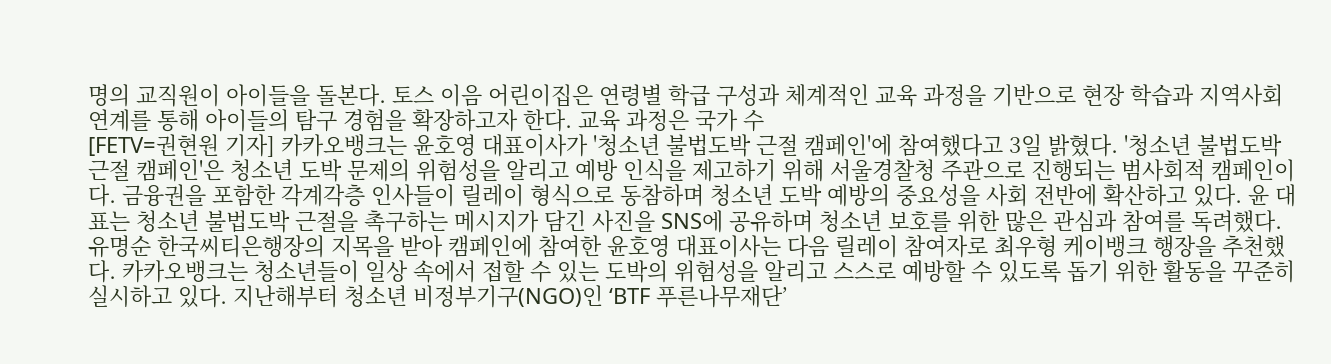명의 교직원이 아이들을 돌본다. 토스 이음 어린이집은 연령별 학급 구성과 체계적인 교육 과정을 기반으로 현장 학습과 지역사회 연계를 통해 아이들의 탐구 경험을 확장하고자 한다. 교육 과정은 국가 수
[FETV=권현원 기자] 카카오뱅크는 윤호영 대표이사가 '청소년 불법도박 근절 캠페인'에 참여했다고 3일 밝혔다. '청소년 불법도박 근절 캠페인'은 청소년 도박 문제의 위험성을 알리고 예방 인식을 제고하기 위해 서울경찰청 주관으로 진행되는 범사회적 캠페인이다. 금융권을 포함한 각계각층 인사들이 릴레이 형식으로 동참하며 청소년 도박 예방의 중요성을 사회 전반에 확산하고 있다. 윤 대표는 청소년 불법도박 근절을 촉구하는 메시지가 담긴 사진을 SNS에 공유하며 청소년 보호를 위한 많은 관심과 참여를 독려했다. 유명순 한국씨티은행장의 지목을 받아 캠페인에 참여한 윤호영 대표이사는 다음 릴레이 참여자로 최우형 케이뱅크 행장을 추천했다. 카카오뱅크는 청소년들이 일상 속에서 접할 수 있는 도박의 위험성을 알리고 스스로 예방할 수 있도록 돕기 위한 활동을 꾸준히 실시하고 있다. 지난해부터 청소년 비정부기구(NGO)인 ‘BTF 푸른나무재단’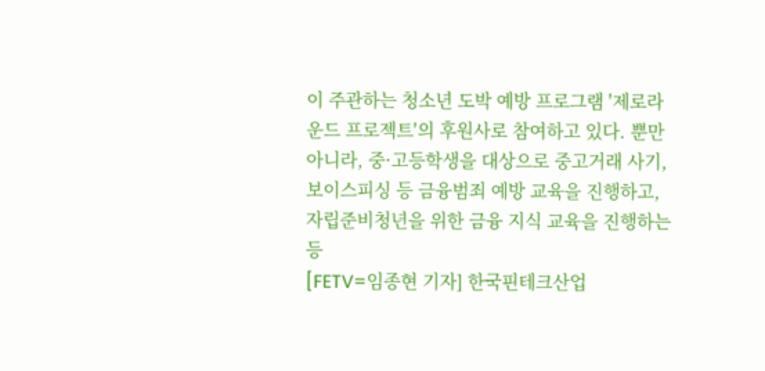이 주관하는 청소년 도박 예방 프로그램 '제로라운드 프로젝트'의 후원사로 참여하고 있다. 뿐만 아니라, 중·고등학생을 대상으로 중고거래 사기, 보이스피싱 등 금융범죄 예방 교육을 진행하고, 자립준비청년을 위한 금융 지식 교육을 진행하는 등
[FETV=임종현 기자] 한국핀테크산업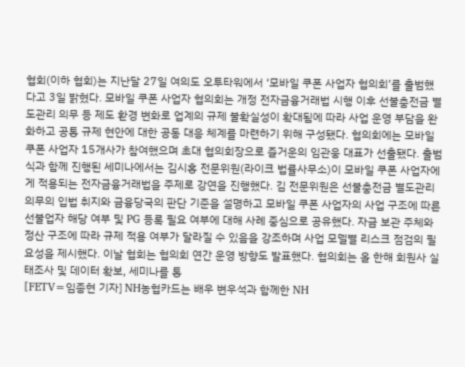협회(이하 협회)는 지난달 27일 여의도 오투타워에서 ‘모바일 쿠폰 사업자 협의회’를 출범했다고 3일 밝혔다. 모바일 쿠폰 사업자 협의회는 개정 전자금융거래법 시행 이후 선불충전금 별도관리 의무 등 제도 환경 변화로 업계의 규제 불확실성이 확대됨에 따라 사업 운영 부담을 완화하고 공통 규제 현안에 대한 공동 대응 체계를 마련하기 위해 구성됐다. 협의회에는 모바일 쿠폰 사업자 15개사가 참여했으며 초대 협의회장으로 즐거운의 임관웅 대표가 선출됐다. 출범식과 함께 진행된 세미나에서는 김시홍 전문위원(라이크 법률사무소)이 모바일 쿠폰 사업자에게 적용되는 전자금융거래법을 주제로 강연을 진행했다. 김 전문위원은 선불충전금 별도관리 의무의 입법 취지와 금융당국의 판단 기준을 설명하고 모바일 쿠폰 사업자의 사업 구조에 따른 선불업자 해당 여부 및 PG 등록 필요 여부에 대해 사례 중심으로 공유했다. 자금 보관 주체와 정산 구조에 따라 규제 적용 여부가 달라질 수 있음을 강조하며 사업 모델별 리스크 점검의 필요성을 제시했다. 이날 협회는 협의회 연간 운영 방향도 발표했다. 협의회는 올 한해 회원사 실태조사 및 데이터 확보, 세미나를 통
[FETV=임종현 기자] NH농협카드는 배우 변우석과 함께한 NH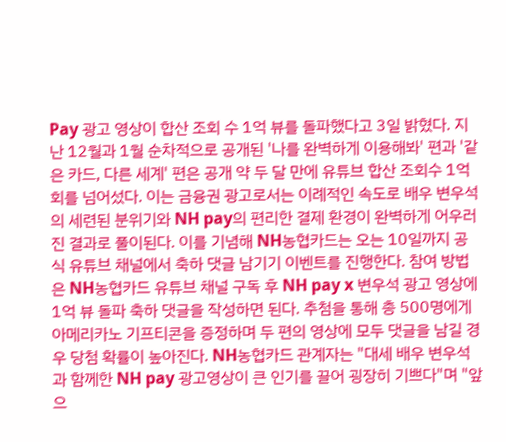Pay 광고 영상이 합산 조회 수 1억 뷰를 돌파했다고 3일 밝혔다. 지난 12월과 1월 순차적으로 공개된 '나를 완벽하게 이용해봐' 편과 '같은 카드, 다른 세계' 편은 공개 약 두 달 만에 유튜브 합산 조회수 1억 회를 넘어섰다. 이는 금융권 광고로서는 이례적인 속도로 배우 변우석의 세련된 분위기와 NH pay의 편리한 결제 환경이 완벽하게 어우러진 결과로 풀이된다. 이를 기념해 NH농협카드는 오는 10일까지 공식 유튜브 채널에서 축하 댓글 남기기 이벤트를 진행한다. 참여 방법은 NH농협카드 유튜브 채널 구독 후 NH pay x 변우석 광고 영상에 1억 뷰 돌파 축하 댓글을 작성하면 된다. 추첨을 통해 총 500명에게 아메리카노 기프티콘을 증정하며 두 편의 영상에 모두 댓글을 남길 경우 당첨 확률이 높아진다. NH농협카드 관계자는 "대세 배우 변우석과 함께한 NH pay 광고영상이 큰 인기를 끌어 굉장히 기쁘다"며 "앞으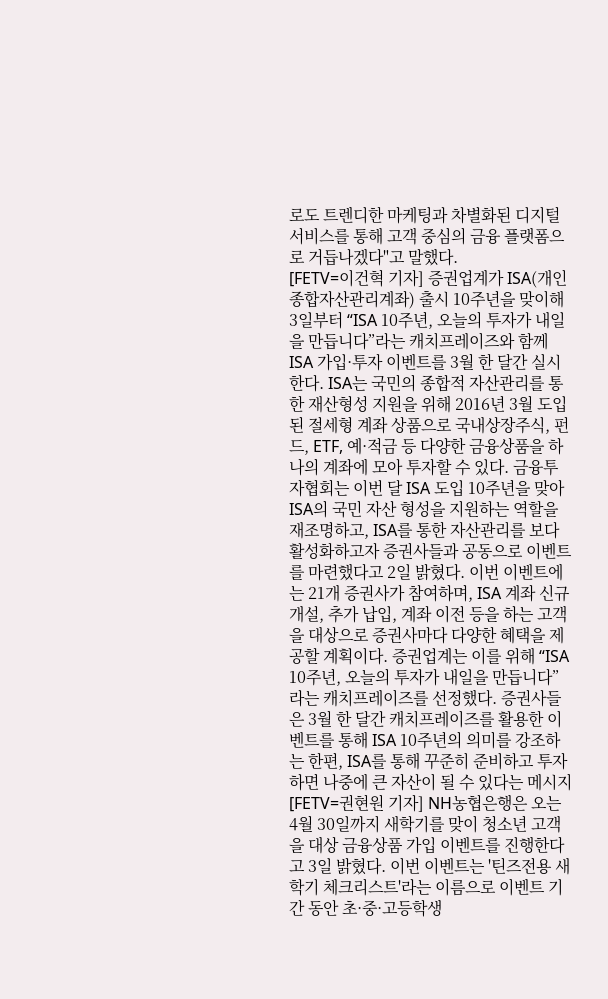로도 트렌디한 마케팅과 차별화된 디지털 서비스를 통해 고객 중심의 금융 플랫폼으로 거듭나겠다"고 말했다.
[FETV=이건혁 기자] 증권업계가 ISA(개인종합자산관리계좌) 출시 10주년을 맞이해 3일부터 “ISA 10주년, 오늘의 투자가 내일을 만듭니다”라는 캐치프레이즈와 함께 ISA 가입·투자 이벤트를 3월 한 달간 실시한다. ISA는 국민의 종합적 자산관리를 통한 재산형성 지원을 위해 2016년 3월 도입된 절세형 계좌 상품으로 국내상장주식, 펀드, ETF, 예·적금 등 다양한 금융상품을 하나의 계좌에 모아 투자할 수 있다. 금융투자협회는 이번 달 ISA 도입 10주년을 맞아 ISA의 국민 자산 형성을 지원하는 역할을 재조명하고, ISA를 통한 자산관리를 보다 활성화하고자 증권사들과 공동으로 이벤트를 마련했다고 2일 밝혔다. 이번 이벤트에는 21개 증권사가 참여하며, ISA 계좌 신규 개설, 추가 납입, 계좌 이전 등을 하는 고객을 대상으로 증권사마다 다양한 혜택을 제공할 계획이다. 증권업계는 이를 위해 “ISA 10주년, 오늘의 투자가 내일을 만듭니다”라는 캐치프레이즈를 선정했다. 증권사들은 3월 한 달간 캐치프레이즈를 활용한 이벤트를 통해 ISA 10주년의 의미를 강조하는 한편, ISA를 통해 꾸준히 준비하고 투자하면 나중에 큰 자산이 될 수 있다는 메시지
[FETV=권현원 기자] NH농협은행은 오는 4월 30일까지 새학기를 맞이 청소년 고객을 대상 금융상품 가입 이벤트를 진행한다고 3일 밝혔다. 이번 이벤트는 '틴즈전용 새학기 체크리스트'라는 이름으로 이벤트 기간 동안 초·중·고등학생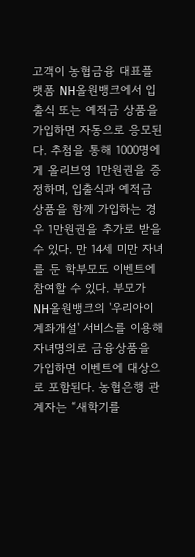고객이 농협금융 대표플랫폼 NH올원뱅크에서 입출식 또는 예적금 상품을 가입하면 자동으로 응모된다. 추첨을 통해 1000명에게 올리브영 1만원권을 증정하며, 입출식과 예적금 상품을 함께 가입하는 경우 1만원권을 추가로 받을 수 있다. 만 14세 미만 자녀를 둔 학부모도 이벤트에 참여할 수 있다. 부모가 NH올원뱅크의 '우리아이 계좌개설' 서비스를 이용해 자녀명의로 금융상품을 가입하면 이벤트에 대상으로 포함된다. 농협은행 관계자는 “새학기를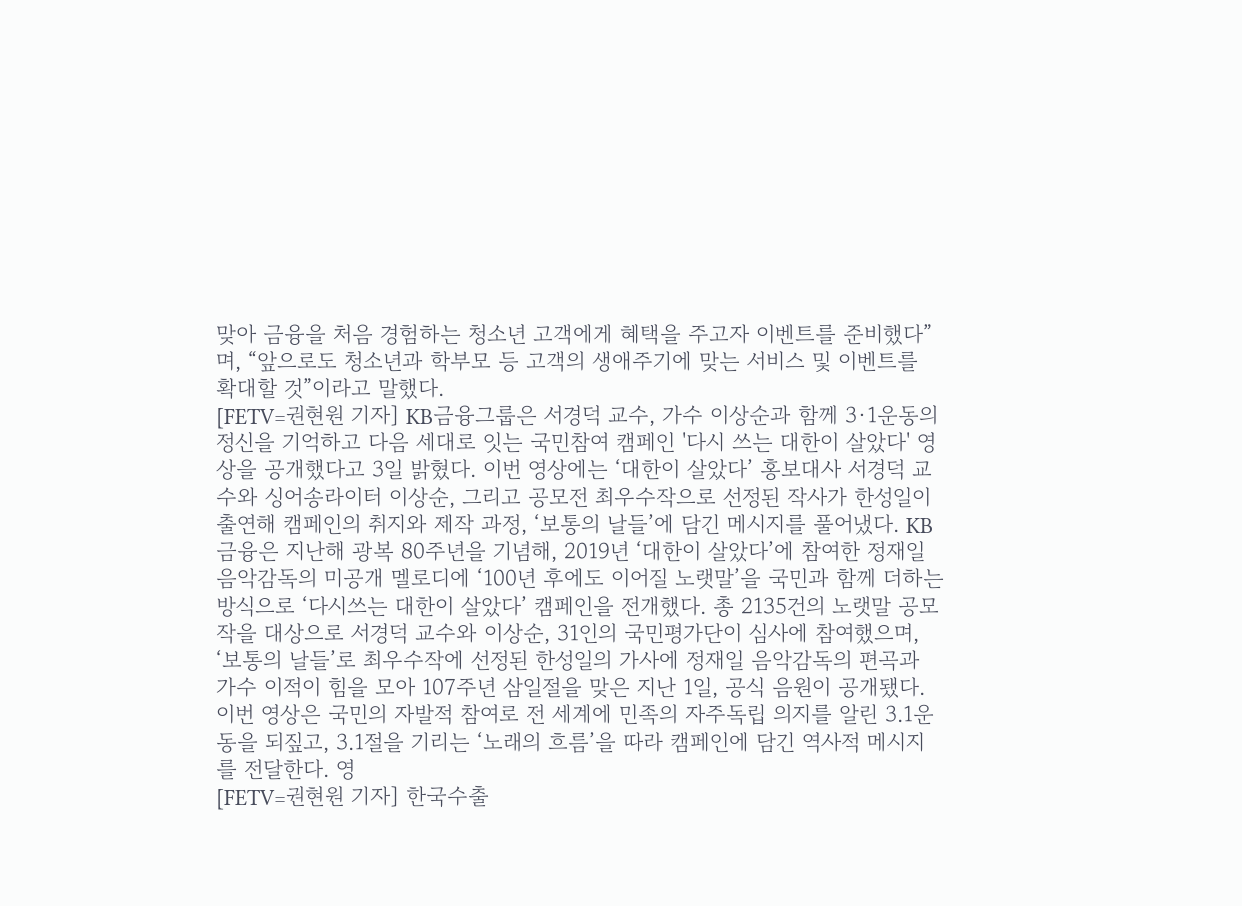맞아 금융을 처음 경험하는 청소년 고객에게 혜택을 주고자 이벤트를 준비했다”며, “앞으로도 청소년과 학부모 등 고객의 생애주기에 맞는 서비스 및 이벤트를 확대할 것”이라고 말했다.
[FETV=권현원 기자] KB금융그룹은 서경덕 교수, 가수 이상순과 함께 3·1운동의 정신을 기억하고 다음 세대로 잇는 국민참여 캠페인 '다시 쓰는 대한이 살았다' 영상을 공개했다고 3일 밝혔다. 이번 영상에는 ‘대한이 살았다’ 홍보대사 서경덕 교수와 싱어송라이터 이상순, 그리고 공모전 최우수작으로 선정된 작사가 한성일이 출연해 캠페인의 취지와 제작 과정, ‘보통의 날들’에 담긴 메시지를 풀어냈다. KB금융은 지난해 광복 80주년을 기념해, 2019년 ‘대한이 살았다’에 참여한 정재일 음악감독의 미공개 멜로디에 ‘100년 후에도 이어질 노랫말’을 국민과 함께 더하는 방식으로 ‘다시쓰는 대한이 살았다’ 캠페인을 전개했다. 총 2135건의 노랫말 공모작을 대상으로 서경덕 교수와 이상순, 31인의 국민평가단이 심사에 참여했으며, ‘보통의 날들’로 최우수작에 선정된 한성일의 가사에 정재일 음악감독의 편곡과 가수 이적이 힘을 모아 107주년 삼일절을 맞은 지난 1일, 공식 음원이 공개됐다. 이번 영상은 국민의 자발적 참여로 전 세계에 민족의 자주독립 의지를 알린 3.1운동을 되짚고, 3.1절을 기리는 ‘노래의 흐름’을 따라 캠페인에 담긴 역사적 메시지를 전달한다. 영
[FETV=권현원 기자] 한국수출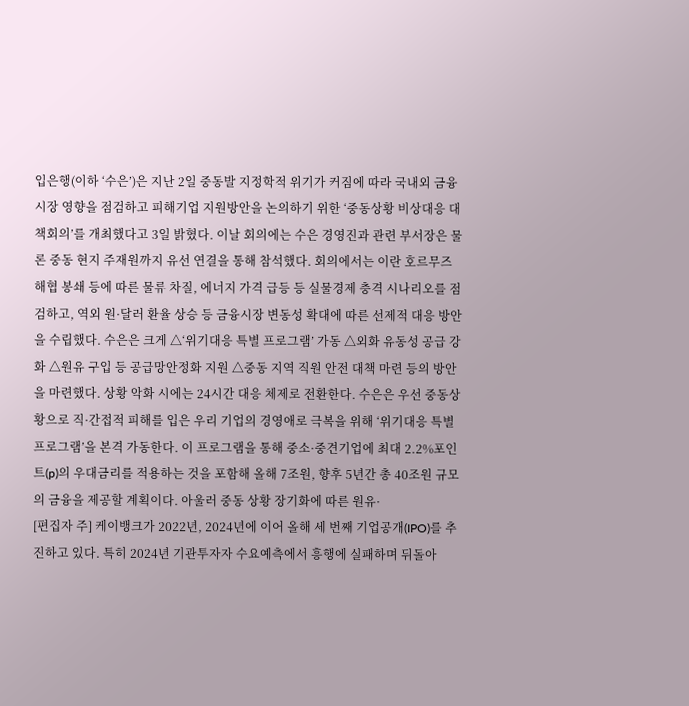입은행(이하 ‘수은’)은 지난 2일 중동발 지정학적 위기가 커짐에 따라 국내외 금융시장 영향을 점검하고 피해기업 지원방안을 논의하기 위한 ‘중동상황 비상대응 대책회의’를 개최했다고 3일 밝혔다. 이날 회의에는 수은 경영진과 관련 부서장은 물론 중동 현지 주재원까지 유선 연결을 통해 참석했다. 회의에서는 이란 호르무즈 해협 봉쇄 등에 따른 물류 차질, 에너지 가격 급등 등 실물경제 충격 시나리오를 점검하고, 역외 원·달러 환율 상승 등 금융시장 변동성 확대에 따른 선제적 대응 방안을 수립했다. 수은은 크게 △‘위기대응 특별 프로그램’ 가동 △외화 유동성 공급 강화 △원유 구입 등 공급망안정화 지원 △중동 지역 직원 안전 대책 마련 등의 방안을 마련했다. 상황 악화 시에는 24시간 대응 체제로 전환한다. 수은은 우선 중동상황으로 직·간접적 피해를 입은 우리 기업의 경영애로 극복을 위해 ‘위기대응 특별 프로그램’을 본격 가동한다. 이 프로그램을 통해 중소·중견기업에 최대 2.2%포인트(p)의 우대금리를 적용하는 것을 포함해 올해 7조원, 향후 5년간 총 40조원 규모의 금융을 제공할 계획이다. 아울러 중동 상황 장기화에 따른 원유·
[편집자 주] 케이뱅크가 2022년, 2024년에 이어 올해 세 번째 기업공개(IPO)를 추진하고 있다. 특히 2024년 기관투자자 수요예측에서 흥행에 실패하며 뒤돌아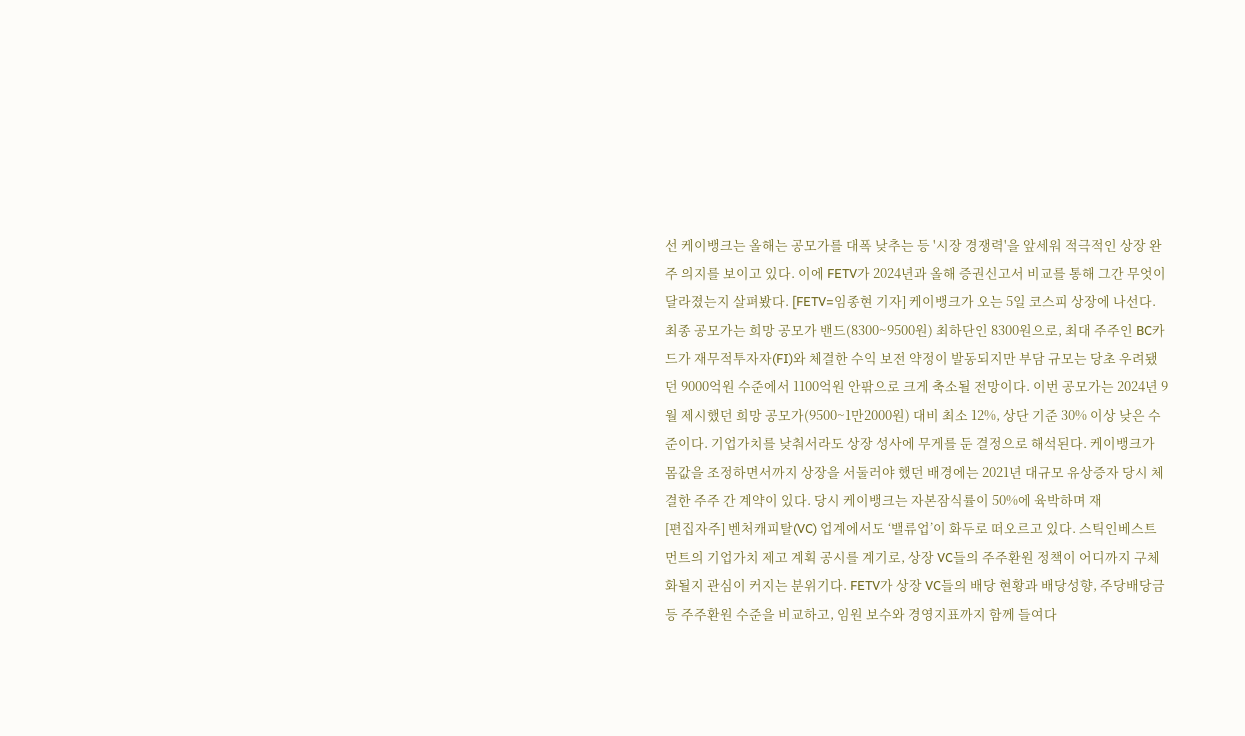선 케이뱅크는 올해는 공모가를 대폭 낮추는 등 '시장 경쟁력'을 앞세워 적극적인 상장 완주 의지를 보이고 있다. 이에 FETV가 2024년과 올해 증권신고서 비교를 통해 그간 무엇이 달라졌는지 살펴봤다. [FETV=임종현 기자] 케이뱅크가 오는 5일 코스피 상장에 나선다. 최종 공모가는 희망 공모가 밴드(8300~9500원) 최하단인 8300원으로, 최대 주주인 BC카드가 재무적투자자(FI)와 체결한 수익 보전 약정이 발동되지만 부담 규모는 당초 우려됐던 9000억원 수준에서 1100억원 안팎으로 크게 축소될 전망이다. 이번 공모가는 2024년 9월 제시했던 희망 공모가(9500~1만2000원) 대비 최소 12%, 상단 기준 30% 이상 낮은 수준이다. 기업가치를 낮춰서라도 상장 성사에 무게를 둔 결정으로 해석된다. 케이뱅크가 몸값을 조정하면서까지 상장을 서둘러야 했던 배경에는 2021년 대규모 유상증자 당시 체결한 주주 간 계약이 있다. 당시 케이뱅크는 자본잠식률이 50%에 육박하며 재
[편집자주] 벤처캐피탈(VC) 업계에서도 ‘밸류업’이 화두로 떠오르고 있다. 스틱인베스트먼트의 기업가치 제고 계획 공시를 계기로, 상장 VC들의 주주환원 정책이 어디까지 구체화될지 관심이 커지는 분위기다. FETV가 상장 VC들의 배당 현황과 배당성향, 주당배당금 등 주주환원 수준을 비교하고, 임원 보수와 경영지표까지 함께 들여다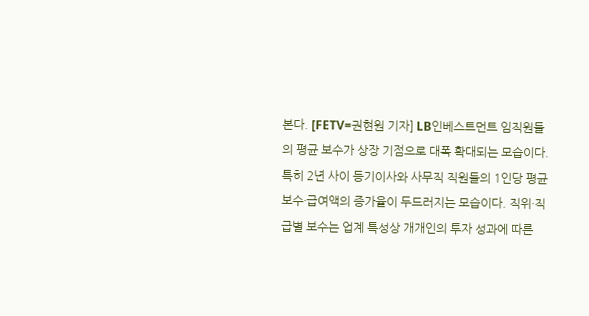본다. [FETV=권현원 기자] LB인베스트먼트 임직원들의 평균 보수가 상장 기점으로 대폭 확대되는 모습이다. 특히 2년 사이 등기이사와 사무직 직원들의 1인당 평균보수·급여액의 증가율이 두드러지는 모습이다. 직위·직급별 보수는 업계 특성상 개개인의 투자 성과에 따른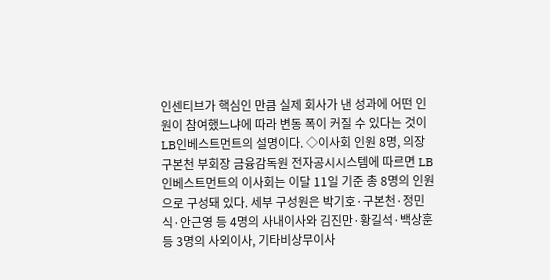인센티브가 핵심인 만큼 실제 회사가 낸 성과에 어떤 인원이 참여했느냐에 따라 변동 폭이 커질 수 있다는 것이 LB인베스트먼트의 설명이다. ◇이사회 인원 8명, 의장 구본천 부회장 금융감독원 전자공시시스템에 따르면 LB인베스트먼트의 이사회는 이달 11일 기준 총 8명의 인원으로 구성돼 있다. 세부 구성원은 박기호·구본천·정민식·안근영 등 4명의 사내이사와 김진만·황길석·백상훈 등 3명의 사외이사, 기타비상무이사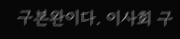구본완이다. 이사회 구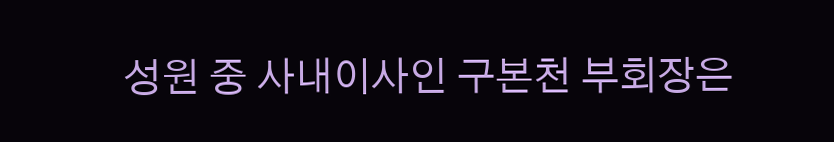성원 중 사내이사인 구본천 부회장은